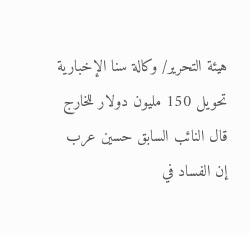هيئة التحرير/ وكالة سنا الإخبارية
تحويل 150 مليون دولار للخارج
قال النائب السابق حسين عرب إن الفساد في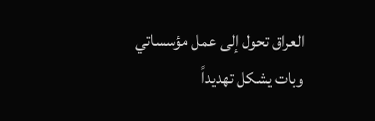العراق تحول إلى عمل مؤسساتي وبات يشكل تهديداً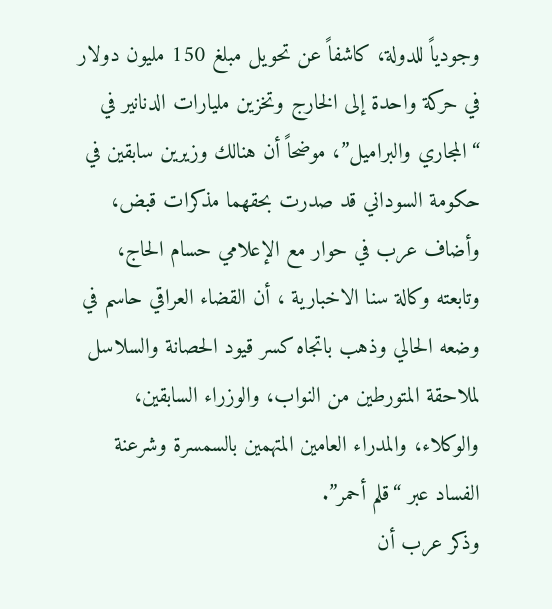وجودياً للدولة، كاشفاً عن تحويل مبلغ 150 مليون دولار في حركة واحدة إلى الخارج وتخزين مليارات الدنانير في “المجاري والبراميل”، موضحاً أن هنالك وزيرين سابقين في حكومة السوداني قد صدرت بحقهما مذكرات قبض، وأضاف عرب في حوار مع الإعلامي حسام الحاج، وتابعته وكالة سنا الاخبارية ، أن القضاء العراقي حاسم في وضعه الحالي وذهب باتجاه كسر قيود الحصانة والسلاسل لملاحقة المتورطين من النواب، والوزراء السابقين، والوكلاء، والمدراء العامين المتهمين بالسمسرة وشرعنة الفساد عبر “قلم أحمر”.
وذكر عرب أن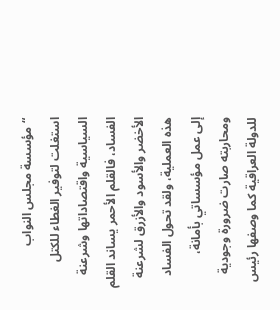“مؤسسة مجلس النواب استغلت لتوفير الغطاء للكتل السياسية واقتصاداتها وشرعنة الفساد، فالقلم الأحمر يساند القلم الأخضر والأسود والأزرق لشرعنة هذه العملية، ولقد تحول الفساد إلى عمل مؤسساتي بأمانة، ومحاربته صارت ضرورة وجودية للدولة العراقية كما وصفها رئيس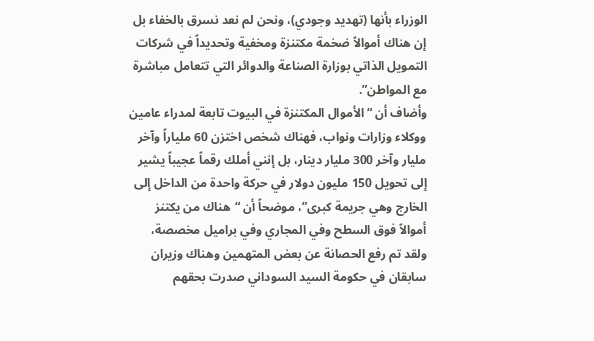الوزراء بأنها (تهديد وجودي)، ونحن لم نعد نسرق بالخفاء بل إن هناك أموالاً ضخمة مكتنزة ومخفية وتحديداً في شركات التمويل الذاتي بوزارة الصناعة والدوائر التي تتعامل مباشرة مع المواطن”.
وأضاف أن “الأموال المكتنزة في البيوت تابعة لمدراء عامين ووكلاء وزارات ونواب، فهناك شخص اختزن 60 ملياراً وآخر مليار وآخر 300 مليار دينار، بل إنني أملك رقماً عجيباً يشير إلى تحويل 150 مليون دولار في حركة واحدة من الداخل إلى الخارج وهي جريمة كبرى”، موضحاً أن “هناك من يكتنز أموالاً فوق السطح وفي المجاري وفي براميل مخصصة، ولقد تم رفع الحصانة عن بعض المتهمين وهناك وزيران سابقان في حكومة السيد السوداني صدرت بحقهم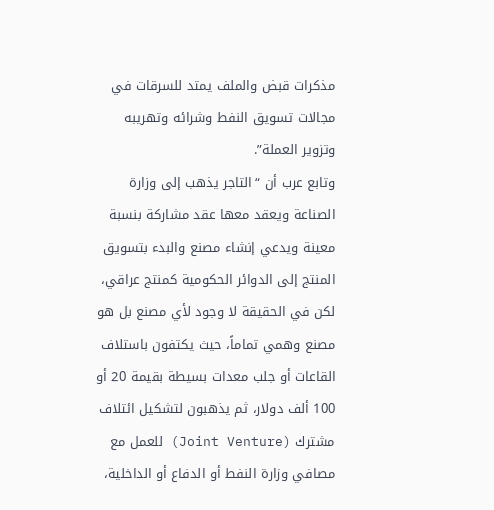مذكرات قبض والملف يمتد للسرقات في مجالات تسويق النفط وشرائه وتهريبه وتزوير العملة”.
وتابع عرب أن “التاجر يذهب إلى وزارة الصناعة ويعقد معها عقد مشاركة بنسبة معينة ويدعي إنشاء مصنع والبدء بتسويق المنتج إلى الدوائر الحكومية كمنتج عراقي، لكن في الحقيقة لا وجود لأي مصنع بل هو مصنع وهمي تماماً، حيث يكتفون باستلاف القاعات أو جلب معدات بسيطة بقيمة 20 أو 100 ألف دولار، ثم يذهبون لتشكيل ائتلاف مشترك (Joint Venture) للعمل مع مصافي وزارة النفط أو الدفاع أو الداخلية،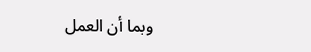وبما أن العمل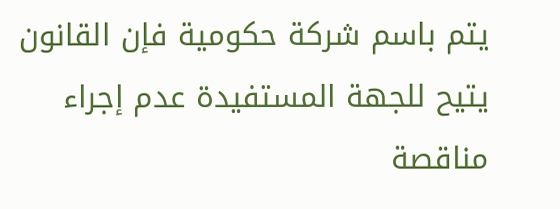يتم باسم شركة حكومية فإن القانون يتيح للجهة المستفيدة عدم إجراء مناقصة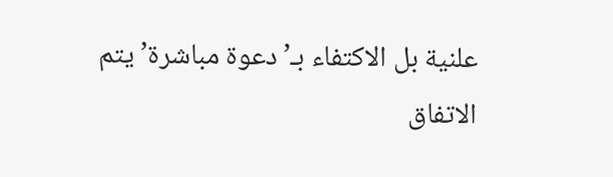علنية بل الاكتفاء بـ’دعوة مباشرة’ يتم الاتفاق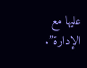عليها مع الإدارة”.